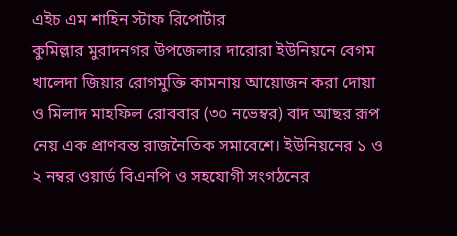এইচ এম শাহিন স্টাফ রিপোর্টার
কুমিল্লার মুরাদনগর উপজেলার দারোরা ইউনিয়নে বেগম খালেদা জিয়ার রোগমুক্তি কামনায় আয়োজন করা দোয়া ও মিলাদ মাহফিল রোববার (৩০ নভেম্বর) বাদ আছর রূপ নেয় এক প্রাণবন্ত রাজনৈতিক সমাবেশে। ইউনিয়নের ১ ও ২ নম্বর ওয়ার্ড বিএনপি ও সহযোগী সংগঠনের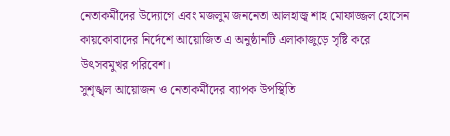নেতাকর্মীদের উদ্যোগে এবং মজলুম জননেতা আলহাজ্ব শাহ মোফাজ্জল হোসেন কায়কোবাদের নির্দেশে আয়োজিত এ অনুষ্ঠানটি এলাকাজুড়ে সৃষ্টি করে উৎসবমুখর পরিবেশ।
সুশৃঙ্খল আয়োজন ও নেতাকর্মীদের ব্যাপক উপস্থিতি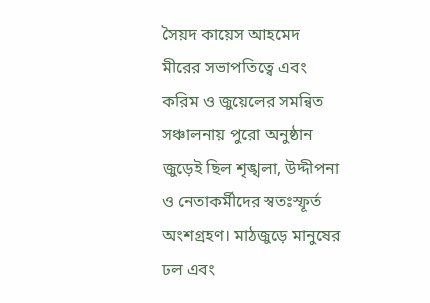সৈয়দ কায়েস আহমেদ মীরের সভাপতিত্বে এবং করিম ও জুয়েলের সমন্বিত সঞ্চালনায় পুরো অনুষ্ঠান জুড়েই ছিল শৃঙ্খলা, উদ্দীপনা ও নেতাকর্মীদের স্বতঃস্ফূর্ত অংশগ্রহণ। মাঠজুড়ে মানুষের ঢল এবং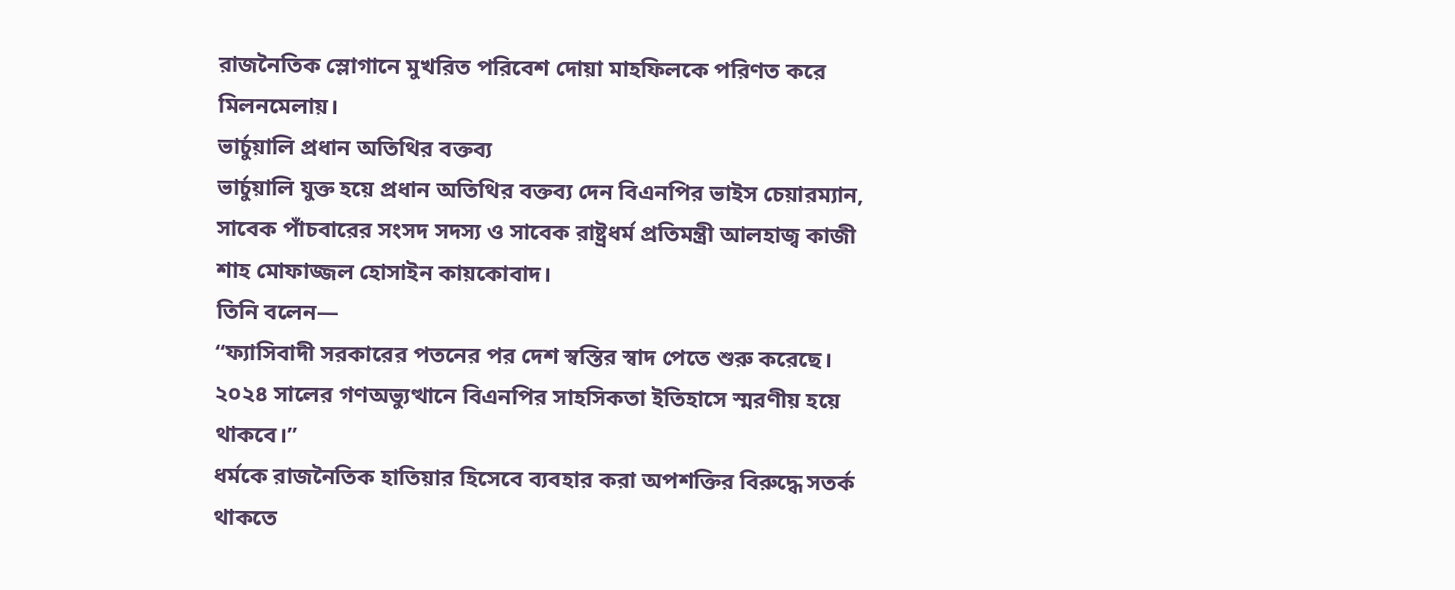রাজনৈতিক স্লোগানে মুখরিত পরিবেশ দোয়া মাহফিলকে পরিণত করে মিলনমেলায়।
ভার্চুয়ালি প্রধান অতিথির বক্তব্য
ভার্চুয়ালি যুক্ত হয়ে প্রধান অতিথির বক্তব্য দেন বিএনপির ভাইস চেয়ারম্যান, সাবেক পাঁচবারের সংসদ সদস্য ও সাবেক রাষ্ট্রধর্ম প্রতিমন্ত্রী আলহাজ্ব কাজী শাহ মোফাজ্জল হোসাইন কায়কোবাদ।
তিনি বলেন—
“ফ্যাসিবাদী সরকারের পতনের পর দেশ স্বস্তির স্বাদ পেতে শুরু করেছে। ২০২৪ সালের গণঅভ্যুত্থানে বিএনপির সাহসিকতা ইতিহাসে স্মরণীয় হয়ে থাকবে।”
ধর্মকে রাজনৈতিক হাতিয়ার হিসেবে ব্যবহার করা অপশক্তির বিরুদ্ধে সতর্ক থাকতে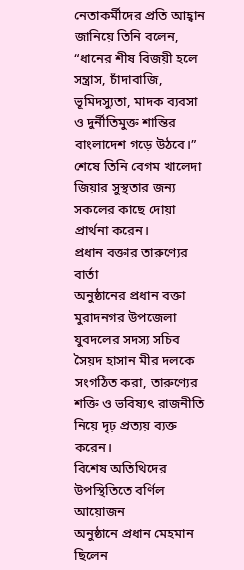নেতাকর্মীদের প্রতি আহ্বান জানিয়ে তিনি বলেন,
“ধানের শীষ বিজয়ী হলে সন্ত্রাস, চাঁদাবাজি, ভূমিদস্যুতা, মাদক ব্যবসা ও দুর্নীতিমুক্ত শান্তির বাংলাদেশ গড়ে উঠবে।”
শেষে তিনি বেগম খালেদা জিয়ার সুস্থতার জন্য সকলের কাছে দোয়া প্রার্থনা করেন।
প্রধান বক্তার তারুণ্যের বার্তা
অনুষ্ঠানের প্রধান বক্তা মুরাদনগর উপজেলা যুবদলের সদস্য সচিব সৈয়দ হাসান মীর দলকে সংগঠিত করা, তারুণ্যের শক্তি ও ভবিষ্যৎ রাজনীতি নিয়ে দৃঢ় প্রত্যয় ব্যক্ত করেন।
বিশেষ অতিথিদের উপস্থিতিতে বর্ণিল আয়োজন
অনুষ্ঠানে প্রধান মেহমান ছিলেন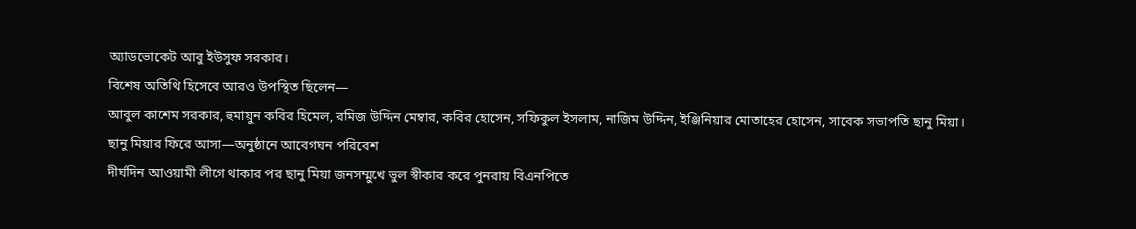অ্যাডভোকেট আবু ইউসুফ সরকার।
বিশেষ অতিথি হিসেবে আরও উপস্থিত ছিলেন—
আবুল কাশেম সরকার, হুমায়ুন কবির হিমেল, রমিজ উদ্দিন মেম্বার, কবির হোসেন, সফিকুল ইসলাম, নাজিম উদ্দিন, ইঞ্জিনিয়ার মোতাহের হোসেন, সাবেক সভাপতি ছানু মিয়া।
ছানু মিয়ার ফিরে আসা—অনুষ্ঠানে আবেগঘন পরিবেশ
দীর্ঘদিন আওয়ামী লীগে থাকার পর ছানু মিয়া জনসম্মুখে ভুল স্বীকার করে পুনরায় বিএনপিতে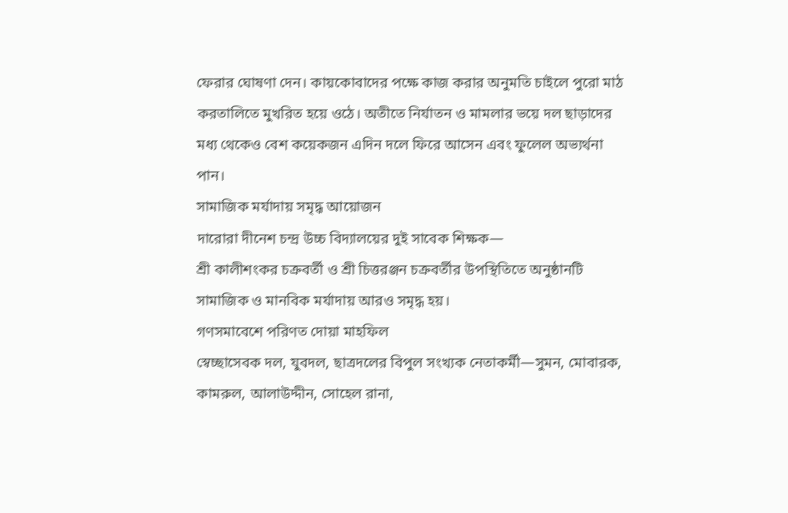ফেরার ঘোষণা দেন। কায়কোবাদের পক্ষে কাজ করার অনুমতি চাইলে পুরো মাঠ করতালিতে মুখরিত হয়ে ওঠে। অতীতে নির্যাতন ও মামলার ভয়ে দল ছাড়াদের মধ্য থেকেও বেশ কয়েকজন এদিন দলে ফিরে আসেন এবং ফুলেল অভ্যর্থনা পান।
সামাজিক মর্যাদায় সমৃদ্ধ আয়োজন
দারোরা দীনেশ চন্দ্র উচ্চ বিদ্যালয়ের দুই সাবেক শিক্ষক—
শ্রী কালীশংকর চক্রবর্তী ও শ্রী চিত্তরঞ্জন চক্রবর্তীর উপস্থিতিতে অনুষ্ঠানটি সামাজিক ও মানবিক মর্যাদায় আরও সমৃদ্ধ হয়।
গণসমাবেশে পরিণত দোয়া মাহফিল
স্বেচ্ছাসেবক দল, যুবদল, ছাত্রদলের বিপুল সংখ্যক নেতাকর্মী—সুমন, মোবারক, কামরুল, আলাউদ্দীন, সোহেল রানা,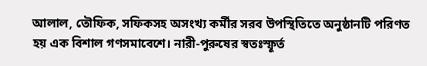আলাল, তৌফিক, সফিকসহ অসংখ্য কর্মীর সরব উপস্থিতিতে অনুষ্ঠানটি পরিণত হয় এক বিশাল গণসমাবেশে। নারী-পুরুষের স্বতঃস্ফূর্ত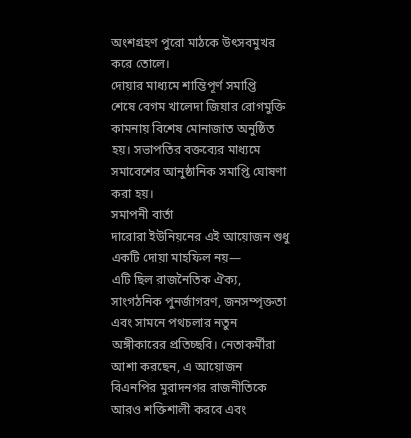অংশগ্রহণ পুরো মাঠকে উৎসবমুখর করে তোলে।
দোয়ার মাধ্যমে শান্তিপূর্ণ সমাপ্তি
শেষে বেগম খালেদা জিয়ার রোগমুক্তি কামনায় বিশেষ মোনাজাত অনুষ্ঠিত হয়। সভাপতির বক্তব্যের মাধ্যমে সমাবেশের আনুষ্ঠানিক সমাপ্তি ঘোষণা করা হয়।
সমাপনী বার্তা
দারোরা ইউনিয়নের এই আয়োজন শুধু একটি দোয়া মাহফিল নয়—
এটি ছিল রাজনৈতিক ঐক্য, সাংগঠনিক পুনর্জাগরণ, জনসম্পৃক্ততা এবং সামনে পথচলার নতুন অঙ্গীকারের প্রতিচ্ছবি। নেতাকর্মীরা আশা করছেন, এ আয়োজন বিএনপির মুরাদনগর রাজনীতিকে আরও শক্তিশালী করবে এবং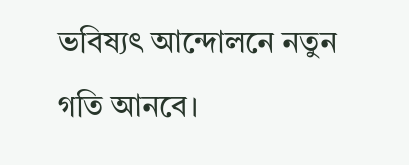ভবিষ্যৎ আন্দোলনে নতুন গতি আনবে।